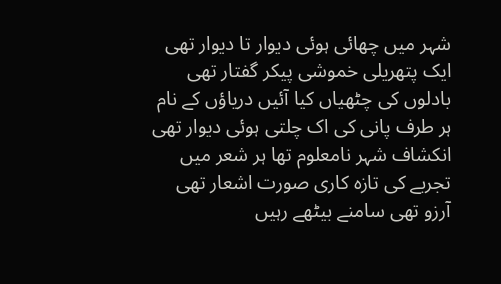شہر میں چھائی ہوئی دیوار تا دیوار تھی
ایک پتھریلی خموشی پیکر گفتار تھی
بادلوں کی چٹھیاں کیا آئیں دریاؤں کے نام
ہر طرف پانی کی اک چلتی ہوئی دیوار تھی
انکشاف شہر نامعلوم تھا ہر شعر میں
تجربے کی تازہ کاری صورت اشعار تھی
آرزو تھی سامنے بیٹھے رہیں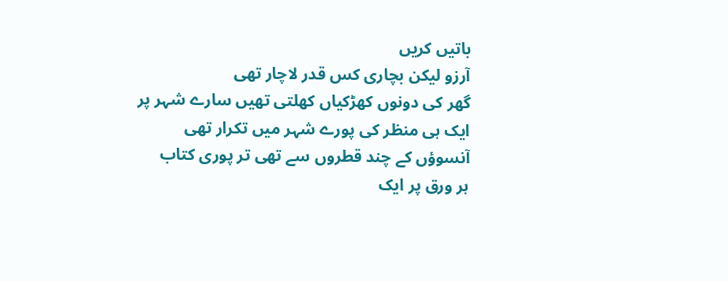باتیں کریں
آرزو لیکن بچاری کس قدر لاچار تھی
گھر کی دونوں کھڑکیاں کھلتی تھیں سارے شہر پر
ایک ہی منظر کی پورے شہر میں تکرار تھی
آنسوؤں کے چند قطروں سے تھی تر پوری کتاب
ہر ورق پر ایک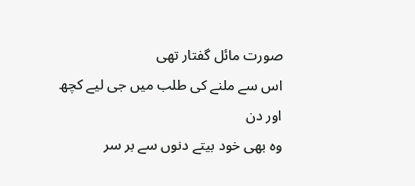صورت مائل گفتار تھی
اس سے ملنے کی طلب میں جی لیے کچھ اور دن
وہ بھی خود بیتے دنوں سے بر سر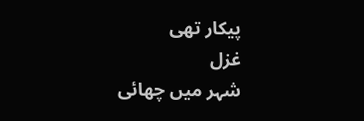پیکار تھی
غزل
شہر میں چھائی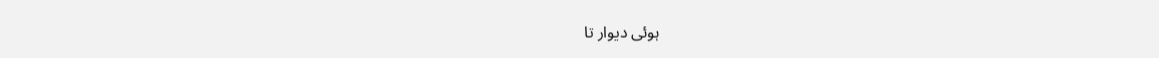ہوئی دیوار تا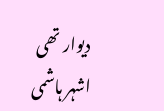دیوار تھی
اشہر ہاشمی